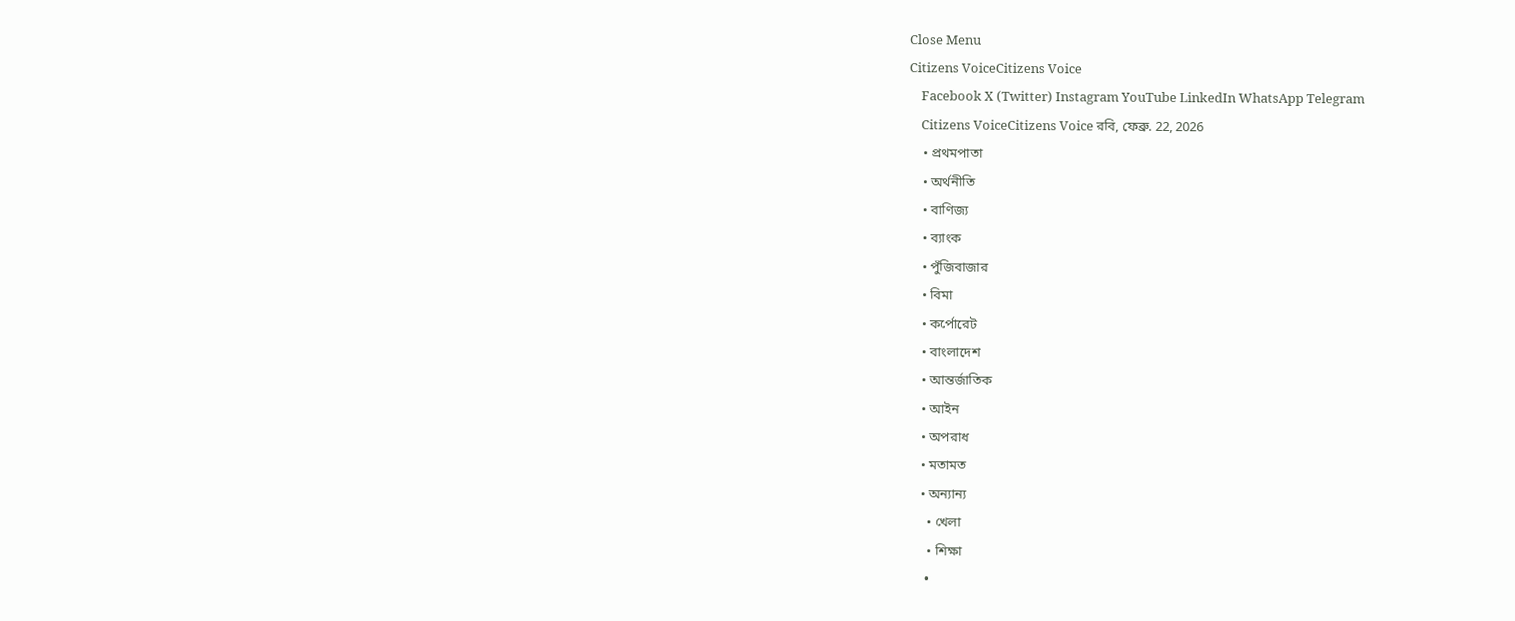Close Menu
Citizens VoiceCitizens Voice
    Facebook X (Twitter) Instagram YouTube LinkedIn WhatsApp Telegram
    Citizens VoiceCitizens Voice রবি, ফেব্রু. 22, 2026
    • প্রথমপাতা
    • অর্থনীতি
    • বাণিজ্য
    • ব্যাংক
    • পুঁজিবাজার
    • বিমা
    • কর্পোরেট
    • বাংলাদেশ
    • আন্তর্জাতিক
    • আইন
    • অপরাধ
    • মতামত
    • অন্যান্য
      • খেলা
      • শিক্ষা
      •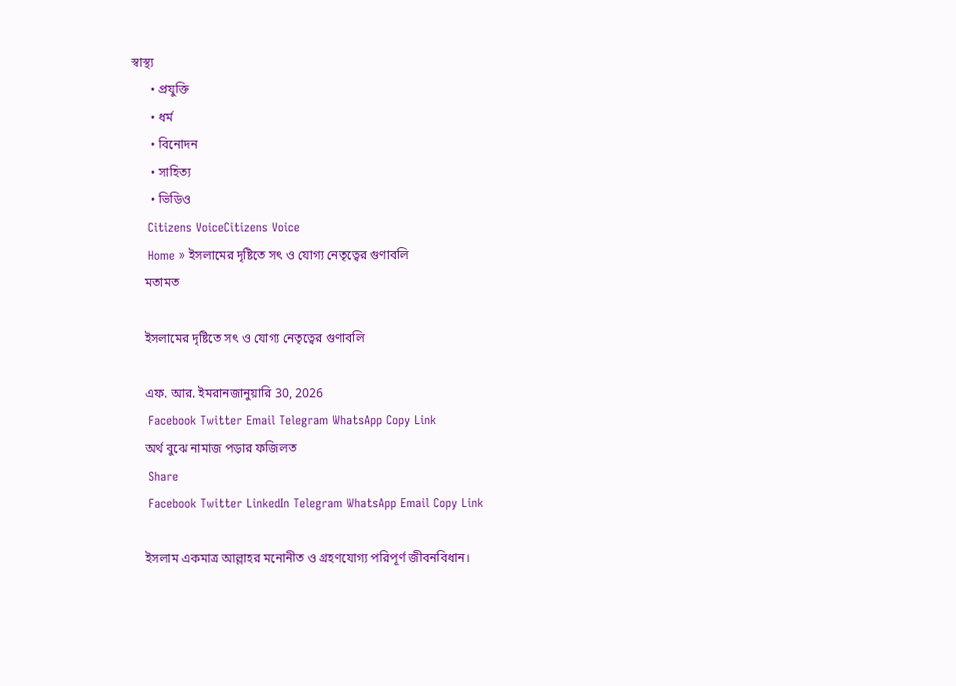স্বাস্থ্য
      • প্রযুক্তি
      • ধর্ম
      • বিনোদন
      • সাহিত্য
      • ভিডিও
    Citizens VoiceCitizens Voice
    Home » ইসলামের দৃষ্টিতে সৎ ও যোগ্য নেতৃত্বের গুণাবলি
    মতামত

    ইসলামের দৃষ্টিতে সৎ ও যোগ্য নেতৃত্বের গুণাবলি

    এফ. আর. ইমরানজানুয়ারি 30, 2026
    Facebook Twitter Email Telegram WhatsApp Copy Link
    অর্থ বুঝে নামাজ পড়ার ফজিলত
    Share
    Facebook Twitter LinkedIn Telegram WhatsApp Email Copy Link

    ইসলাম একমাত্র আল্লাহর মনোনীত ও গ্রহণযোগ্য পরিপূর্ণ জীবনবিধান।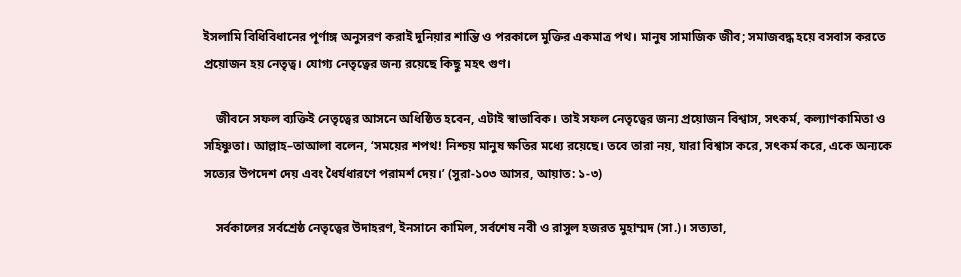ইসলামি বিধিবিধানের পূর্ণাঙ্গ অনুসরণ করাই দুনিয়ার শান্তি ও পরকালে মুক্তির একমাত্র পথ। মানুষ সামাজিক জীব; সমাজবদ্ধ হয়ে বসবাস করতে প্রয়োজন হয় নেতৃত্ব। যোগ্য নেতৃত্বের জন্য রয়েছে কিছু মহৎ গুণ।

    জীবনে সফল ব্যক্তিই নেতৃত্বের আসনে অধিষ্ঠিত হবেন, এটাই স্বাভাবিক। তাই সফল নেতৃত্বের জন্য প্রয়োজন বিশ্বাস, সৎকর্ম, কল্যাণকামিতা ও সহিষ্ণুতা। আল্লাহ–তাআলা বলেন, ‘সময়ের শপথ! নিশ্চয় মানুষ ক্ষতির মধ্যে রয়েছে। তবে তারা নয়, যারা বিশ্বাস করে, সৎকর্ম করে, একে অন্যকে সত্যের উপদেশ দেয় এবং ধৈর্যধারণে পরামর্শ দেয়।’ (সুরা-১০৩ আসর, আয়াত: ১-৩)

    সর্বকালের সর্বশ্রেষ্ঠ নেতৃত্বের উদাহরণ, ইনসানে কামিল, সর্বশেষ নবী ও রাসুল হজরত মুহাম্মদ (সা.)। সত্যতা,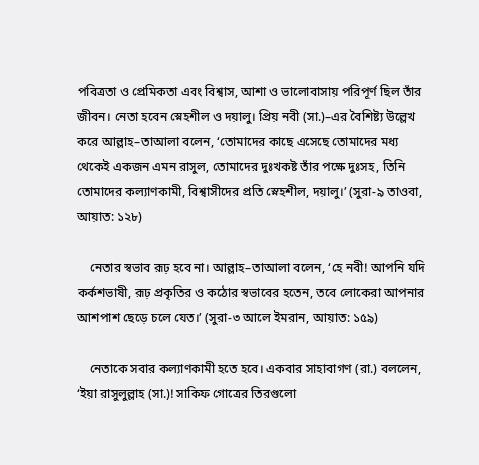পবিত্রতা ও প্রেমিকতা এবং বিশ্বাস, আশা ও ভালোবাসায় পরিপূর্ণ ছিল তাঁর জীবন। নেতা হবেন স্নেহশীল ও দয়ালু। প্রিয় নবী (সা.)–এর বৈশিষ্ট্য উল্লেখ করে আল্লাহ–তাআলা বলেন, ‘তোমাদের কাছে এসেছে তোমাদের মধ্য থেকেই একজন এমন রাসুল, তোমাদের দুঃখকষ্ট তাঁর পক্ষে দুঃসহ, তিনি তোমাদের কল্যাণকামী, বিশ্বাসীদের প্রতি স্নেহশীল, দয়ালু।’ (সুরা-৯ তাওবা, আয়াত: ১২৮)

    নেতার স্বভাব রূঢ় হবে না। আল্লাহ–তাআলা বলেন, ‘হে নবী! আপনি যদি কর্কশভাষী, রূঢ় প্রকৃতির ও কঠোর স্বভাবের হতেন, তবে লোকেরা আপনার আশপাশ ছেড়ে চলে যেত।’ (সুরা-৩ আলে ইমরান, আয়াত: ১৫৯)

    নেতাকে সবার কল্যাণকামী হতে হবে। একবার সাহাবাগণ (রা.) বললেন, ‘ইয়া রাসুলুল্লাহ (সা.)! সাকিফ গোত্রের তিরগুলো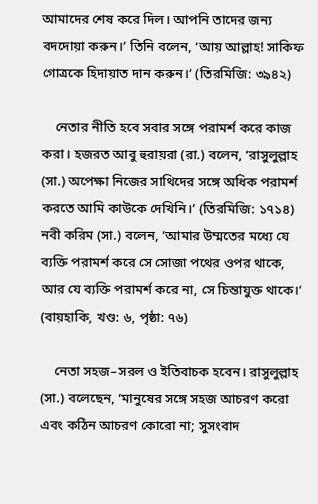আমাদের শেষ করে দিল। আপনি তাদের জন্য বদদোয়া করুন।’ তিনি বলেন, ‘আয় আল্লাহ! সাকিফ গোত্রকে হিদায়াত দান করুন।’ (তিরমিজি: ৩৯৪২)

    নেতার নীতি হবে সবার সঙ্গে পরামর্শ করে কাজ করা। হজরত আবু হুরায়রা (রা.) বলেন, ‘রাসুলুল্লাহ (সা.) অপেক্ষা নিজের সাথিদের সঙ্গে অধিক পরামর্শ করতে আমি কাউকে দেখিনি।’ (তিরমিজি: ১৭১৪) নবী করিম (সা.) বলেন, ‘আমার উম্মতের মধ্যে যে ব্যক্তি পরামর্শ করে সে সোজা পথের ওপর থাকে, আর যে ব্যক্তি পরামর্শ করে না, সে চিন্তাযুক্ত থাকে।’ (বায়হাকি, খণ্ড: ৬, পৃষ্ঠা: ৭৬)

    নেতা সহজ–সরল ও ইতিবাচক হবেন। রাসুলুল্লাহ (সা.) বলেছেন, ‘মানুষের সঙ্গে সহজ আচরণ করো এবং কঠিন আচরণ কোরো না; সুসংবাদ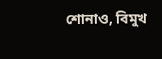শোনাও, বিমুখ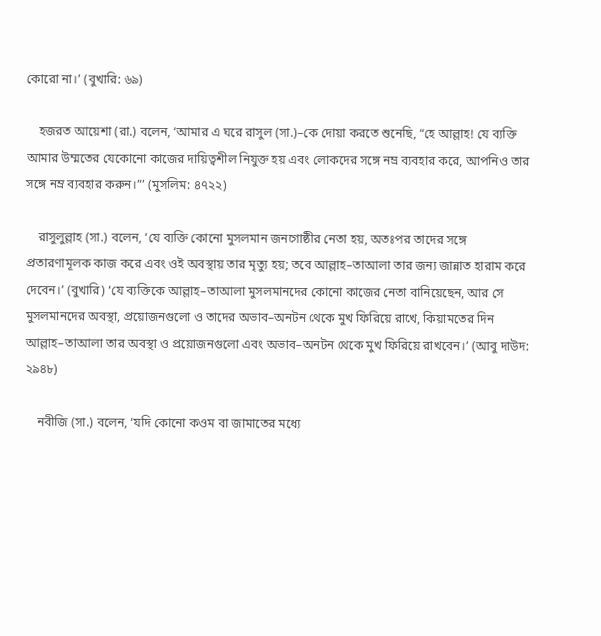কোরো না।’ (বুখারি: ৬৯)

    হজরত আয়েশা (রা.) বলেন, ‘আমার এ ঘরে রাসুল (সা.)–কে দোয়া করতে শুনেছি, “হে আল্লাহ! যে ব্যক্তি আমার উম্মতের যেকোনো কাজের দায়িত্বশীল নিযুক্ত হয় এবং লোকদের সঙ্গে নম্র ব্যবহার করে, আপনিও তার সঙ্গে নম্র ব্যবহার করুন।”’ (মুসলিম: ৪৭২২)

    রাসুলুল্লাহ (সা.) বলেন, ‘যে ব্যক্তি কোনো মুসলমান জনগোষ্ঠীর নেতা হয়, অতঃপর তাদের সঙ্গে প্রতারণামূলক কাজ করে এবং ওই অবস্থায় তার মৃত্যু হয়; তবে আল্লাহ–তাআলা তার জন্য জান্নাত হারাম করে দেবেন।’ (বুখারি) ‘যে ব্যক্তিকে আল্লাহ–তাআলা মুসলমানদের কোনো কাজের নেতা বানিয়েছেন, আর সে মুসলমানদের অবস্থা, প্রয়োজনগুলো ও তাদের অভাব–অনটন থেকে মুখ ফিরিয়ে রাখে, কিয়ামতের দিন আল্লাহ–তাআলা তার অবস্থা ও প্রয়োজনগুলো এবং অভাব–অনটন থেকে মুখ ফিরিয়ে রাখবেন।’ (আবু দাউদ: ২৯৪৮)

    নবীজি (সা.) বলেন, ‘যদি কোনো কওম বা জামাতের মধ্যে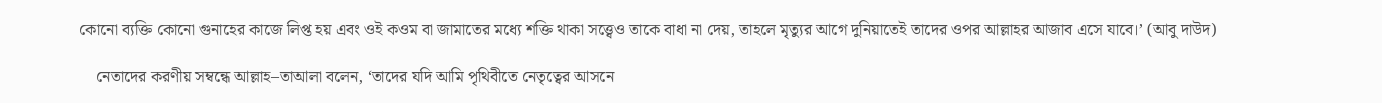কোনো ব্যক্তি কোনো গুনাহের কাজে লিপ্ত হয় এবং ওই কওম বা জামাতের মধ্যে শক্তি থাকা সত্ত্বেও তাকে বাধা না দেয়, তাহলে মৃত্যুর আগে দুনিয়াতেই তাদের ওপর আল্লাহর আজাব এসে যাবে।’ (আবু দাউদ)

    নেতাদের করণীয় সম্বন্ধে আল্লাহ–তাআলা বলেন, ‘তাদের যদি আমি পৃথিবীতে নেতৃত্বের আসনে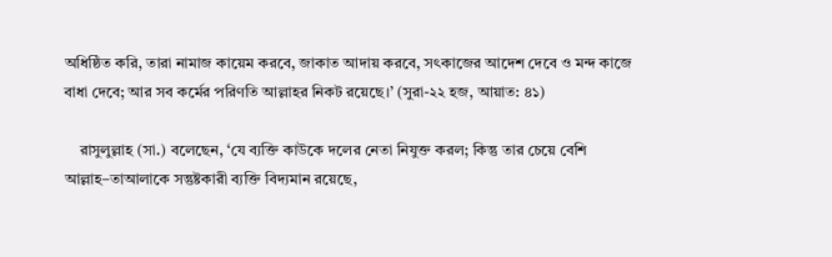অধিষ্ঠিত করি, তারা নামাজ কায়েম করবে, জাকাত আদায় করবে, সৎকাজের আদেশ দেবে ও মন্দ কাজে বাধা দেবে; আর সব কর্মের পরিণতি আল্লাহর নিকট রয়েছে।’ (সুরা-২২ হজ, আয়াত: ৪১)

    রাসুলুল্লাহ (সা.) বলেছেন, ‘যে ব্যক্তি কাউকে দলের নেতা নিযুক্ত করল; কিন্তু তার চেয়ে বেশি আল্লাহ–তাআলাকে সন্তুষ্টকারী ব্যক্তি বিদ্যমান রয়েছে,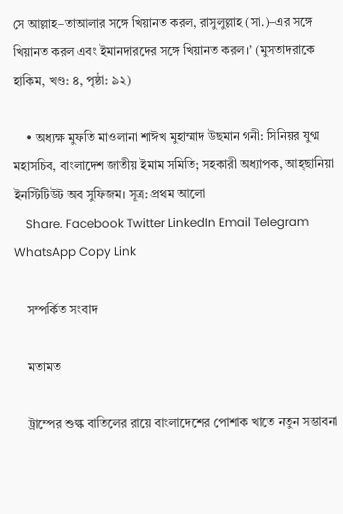সে আল্লাহ–তাআলার সঙ্গে খিয়ানত করল, রাসুলুল্লাহ (সা.)–এর সঙ্গে খিয়ানত করল এবং ইমানদারদের সঙ্গে খিয়ানত করল।’ (মুসতাদরাকে হাকিম, খণ্ড: ৪, পৃষ্ঠা: ৯২)

    • অধ্যক্ষ মুফতি মাওলানা শাঈখ মুহাম্মাদ উছমান গনী: সিনিয়র যুগ্ম মহাসচিব, বাংলাদেশ জাতীয় ইমাম সমিতি; সহকারী অধ্যাপক, আহ্ছানিয়া ইনস্টিটিউট অব সুফিজম। সূত্র: প্রথম আলো
    Share. Facebook Twitter LinkedIn Email Telegram WhatsApp Copy Link

    সম্পর্কিত সংবাদ

    মতামত

    ট্রাম্পের শুল্ক বাতিলের রায়ে বাংলাদেশের পোশাক খাতে নতুন সম্ভাবনা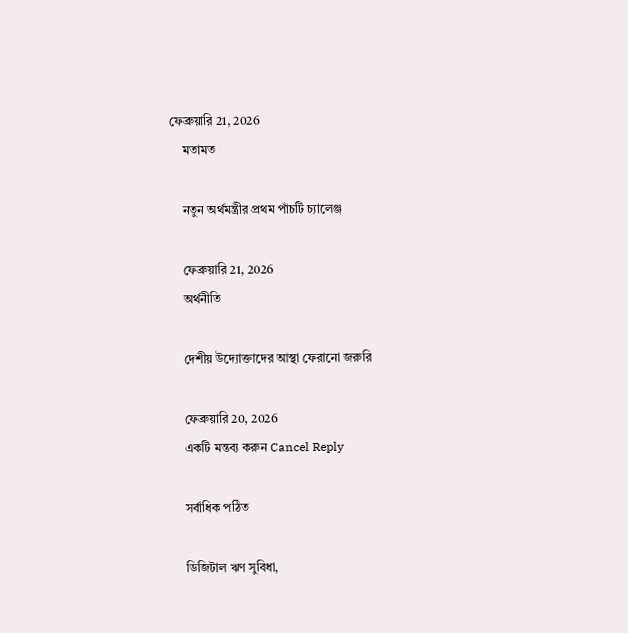ফেব্রুয়ারি 21, 2026
    মতামত

    নতুন অর্থমন্ত্রীর প্রথম পাঁচটি চ্যালেঞ্জ

    ফেব্রুয়ারি 21, 2026
    অর্থনীতি

    দেশীয় উদ্যোক্তাদের আস্থা ফেরানো জরুরি

    ফেব্রুয়ারি 20, 2026
    একটি মন্তব্য করুন Cancel Reply

    সর্বাধিক পঠিত

    ডিজিটাল ঋণ সুবিধা,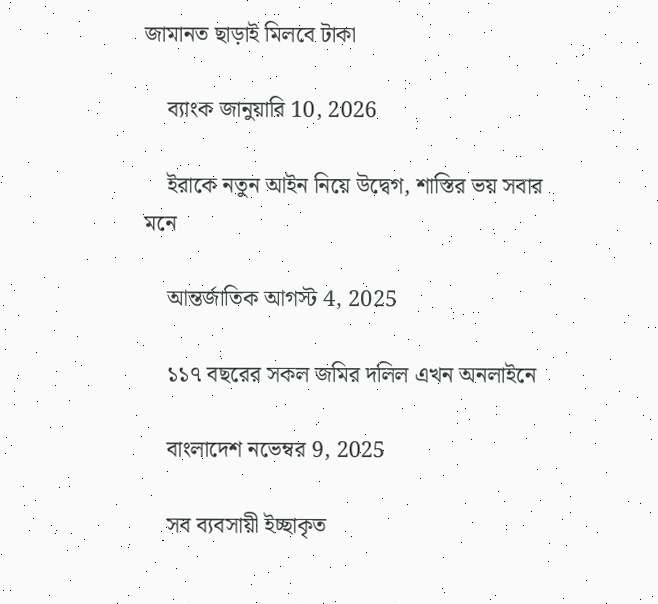জামানত ছাড়াই মিলবে টাকা

    ব্যাংক জানুয়ারি 10, 2026

    ইরাকে নতুন আইন নিয়ে উদ্বেগ, শাস্তির ভয় সবার মনে

    আন্তর্জাতিক আগস্ট 4, 2025

    ১১৭ বছরের সকল জমির দলিল এখন অনলাইনে

    বাংলাদেশ নভেম্বর 9, 2025

    সব ব্যবসায়ী ইচ্ছাকৃত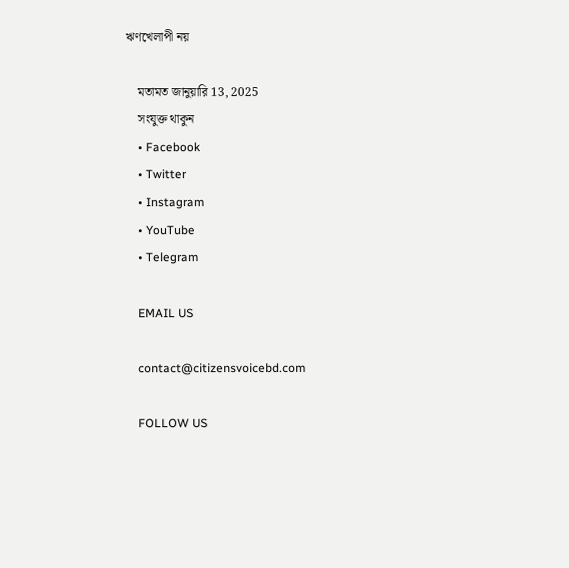ঋণখেলাপী নয়

    মতামত জানুয়ারি 13, 2025
    সংযুক্ত থাকুন
    • Facebook
    • Twitter
    • Instagram
    • YouTube
    • Telegram

    EMAIL US

    contact@citizensvoicebd.com

    FOLLOW US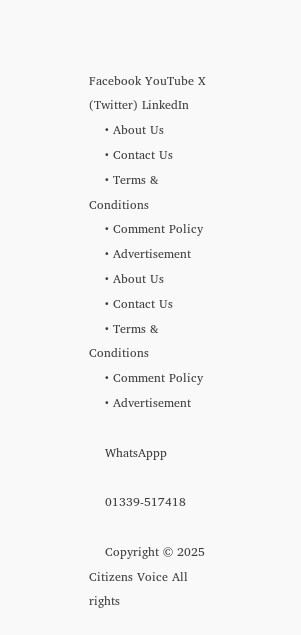Facebook YouTube X (Twitter) LinkedIn
    • About Us
    • Contact Us
    • Terms & Conditions
    • Comment Policy
    • Advertisement
    • About Us
    • Contact Us
    • Terms & Conditions
    • Comment Policy
    • Advertisement

    WhatsAppp

    01339-517418

    Copyright © 2025 Citizens Voice All rights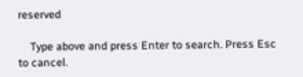reserved

    Type above and press Enter to search. Press Esc to cancel.